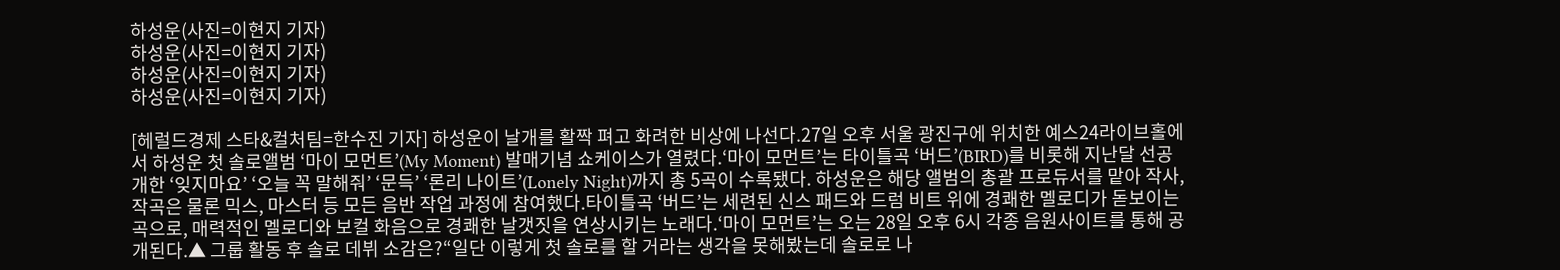하성운(사진=이현지 기자)
하성운(사진=이현지 기자)
하성운(사진=이현지 기자)
하성운(사진=이현지 기자)

[헤럴드경제 스타&컬처팀=한수진 기자] 하성운이 날개를 활짝 펴고 화려한 비상에 나선다.27일 오후 서울 광진구에 위치한 예스24라이브홀에서 하성운 첫 솔로앨범 ‘마이 모먼트’(My Moment) 발매기념 쇼케이스가 열렸다.‘마이 모먼트’는 타이틀곡 ‘버드’(BIRD)를 비롯해 지난달 선공개한 ‘잊지마요’ ‘오늘 꼭 말해줘’ ‘문득’ ‘론리 나이트’(Lonely Night)까지 총 5곡이 수록됐다. 하성운은 해당 앨범의 총괄 프로듀서를 맡아 작사, 작곡은 물론 믹스, 마스터 등 모든 음반 작업 과정에 참여했다.타이틀곡 ‘버드’는 세련된 신스 패드와 드럼 비트 위에 경쾌한 멜로디가 돋보이는 곡으로, 매력적인 멜로디와 보컬 화음으로 경쾌한 날갯짓을 연상시키는 노래다.‘마이 모먼트’는 오는 28일 오후 6시 각종 음원사이트를 통해 공개된다.▲ 그룹 활동 후 솔로 데뷔 소감은?“일단 이렇게 첫 솔로를 할 거라는 생각을 못해봤는데 솔로로 나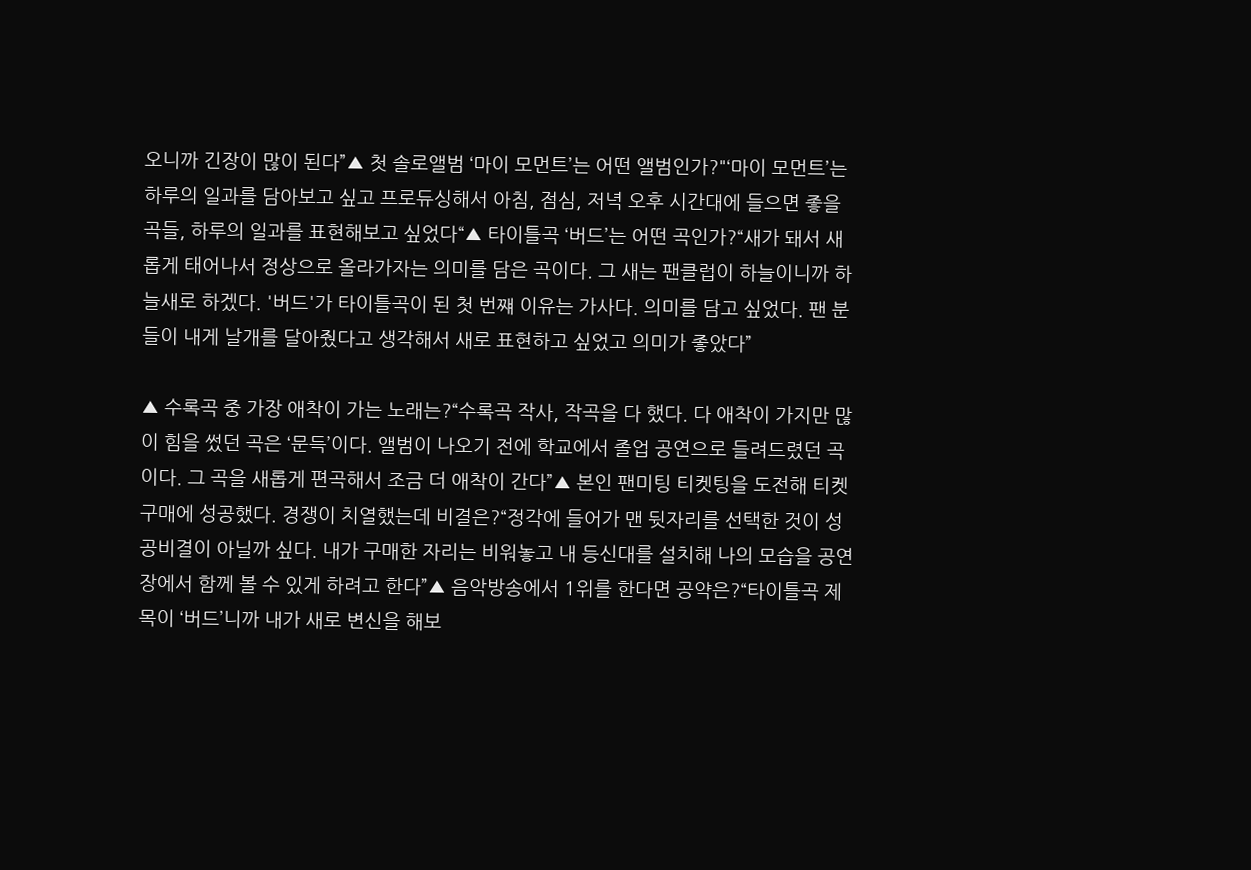오니까 긴장이 많이 된다”▲ 첫 솔로앨범 ‘마이 모먼트’는 어떤 앨범인가?"‘마이 모먼트’는 하루의 일과를 담아보고 싶고 프로듀싱해서 아침, 점심, 저녁 오후 시간대에 들으면 좋을 곡들, 하루의 일과를 표현해보고 싶었다“▲ 타이틀곡 ‘버드’는 어떤 곡인가?“새가 돼서 새롭게 태어나서 정상으로 올라가자는 의미를 담은 곡이다. 그 새는 팬클럽이 하늘이니까 하늘새로 하겠다. '버드'가 타이틀곡이 된 첫 번쨰 이유는 가사다. 의미를 담고 싶었다. 팬 분들이 내게 날개를 달아줬다고 생각해서 새로 표현하고 싶었고 의미가 좋았다”

▲ 수록곡 중 가장 애착이 가는 노래는?“수록곡 작사, 작곡을 다 했다. 다 애착이 가지만 많이 힘을 썼던 곡은 ‘문득’이다. 앨범이 나오기 전에 학교에서 졸업 공연으로 들려드렸던 곡이다. 그 곡을 새롭게 편곡해서 조금 더 애착이 간다”▲ 본인 팬미팅 티켓팅을 도전해 티켓 구매에 성공했다. 경쟁이 치열했는데 비결은?“정각에 들어가 맨 뒷자리를 선택한 것이 성공비결이 아닐까 싶다. 내가 구매한 자리는 비워놓고 내 등신대를 설치해 나의 모습을 공연장에서 함께 볼 수 있게 하려고 한다”▲ 음악방송에서 1위를 한다면 공약은?“타이틀곡 제목이 ‘버드’니까 내가 새로 변신을 해보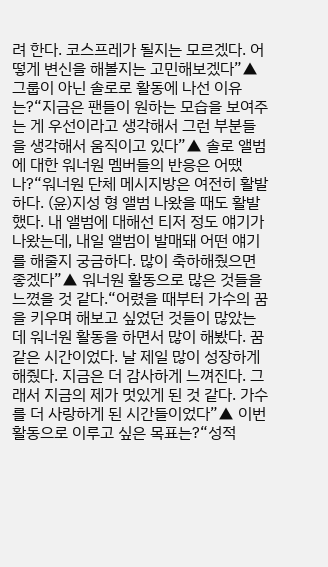려 한다. 코스프레가 될지는 모르겠다. 어떻게 변신을 해볼지는 고민해보겠다”▲ 그룹이 아닌 솔로로 활동에 나선 이유는?“지금은 팬들이 원하는 모습을 보여주는 게 우선이라고 생각해서 그런 부분들을 생각해서 움직이고 있다”▲ 솔로 앨범에 대한 워너원 멤버들의 반응은 어땠나?“워너원 단체 메시지방은 여전히 활발하다. (윤)지성 형 앨범 나왔을 때도 활발했다. 내 앨범에 대해선 티저 정도 얘기가 나왔는데, 내일 앨범이 발매돼 어떤 얘기를 해줄지 궁금하다. 많이 축하해줬으면 좋겠다”▲ 워너원 활동으로 많은 것들을 느꼈을 것 같다.“어렸을 때부터 가수의 꿈을 키우며 해보고 싶었던 것들이 많았는데 워너원 활동을 하면서 많이 해봤다. 꿈같은 시간이었다. 날 제일 많이 성장하게 해줬다. 지금은 더 감사하게 느껴진다. 그래서 지금의 제가 멋있게 된 것 같다. 가수를 더 사랑하게 된 시간들이었다”▲ 이번 활동으로 이루고 싶은 목표는?“성적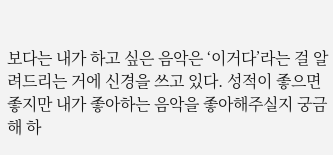보다는 내가 하고 싶은 음악은 ‘이거다’라는 걸 알려드리는 거에 신경을 쓰고 있다. 성적이 좋으면 좋지만 내가 좋아하는 음악을 좋아해주실지 궁금해 하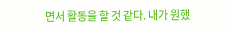면서 활동을 할 것 같다. 내가 원했